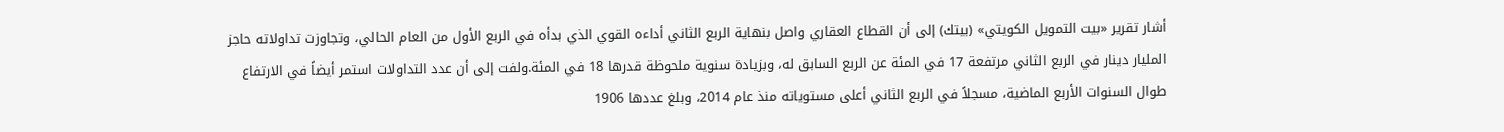أشار تقرير «بيت التمويل الكويتي» (بيتك) إلى أن القطاع العقاري واصل بنهاية الربع الثاني أداءه القوي الذي بدأه في الربع الأول من العام الحالي، وتجاوزت تداولاته حاجز المليار دينار في الربع الثاني مرتفعة 17 في المئة عن الربع السابق له، وبزيادة سنوية ملحوظة قدرها 18 في المئة.ولفت إلى أن عدد التداولات استمر أيضاً في الارتفاع طوال السنوات الأربع الماضية، مسجلاً في الربع الثاني أعلى مستوياته منذ عام 2014، وبلغ عددها 1906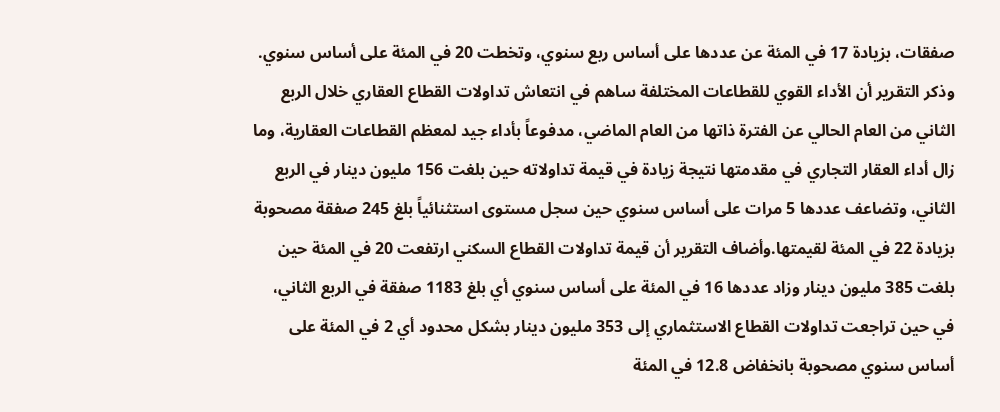صفقات، بزيادة 17 في المئة عن عددها على أساس ربع سنوي، وتخطت 20 في المئة على أساس سنوي. وذكر التقرير أن الأداء القوي للقطاعات المختلفة ساهم في انتعاش تداولات القطاع العقاري خلال الربع الثاني من العام الحالي عن الفترة ذاتها من العام الماضي، مدفوعاً بأداء جيد لمعظم القطاعات العقارية، وما زال أداء العقار التجاري في مقدمتها نتيجة زيادة في قيمة تداولاته حين بلغت 156 مليون دينار في الربع الثاني، وتضاعف عددها 5 مرات على أساس سنوي حين سجل مستوى استثنائياً بلغ 245 صفقة مصحوبة بزيادة 22 في المئة لقيمتها.وأضاف التقرير أن قيمة تداولات القطاع السكني ارتفعت 20 في المئة حين بلغت 385 مليون دينار وزاد عددها 16 في المئة على أساس سنوي أي بلغ 1183 صفقة في الربع الثاني، في حين تراجعت تداولات القطاع الاستثماري إلى 353 مليون دينار بشكل محدود أي 2 في المئة على أساس سنوي مصحوبة بانخفاض 12.8 في المئة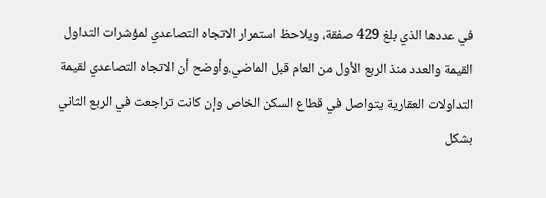في عددها الذي بلغ 429 صفقة، ويلاحظ استمرار الاتجاه التصاعدي لمؤشرات التداول القيمة والعدد منذ الربع الأول من العام قبل الماضي.وأوضح أن الاتجاه التصاعدي لقيمة التداولات العقارية يتواصل في قطاع السكن الخاص وإن كانت تراجعت في الربع الثاني بشكل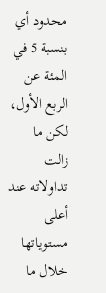محدود أي بنسبة 5 في المئة عن الربع الأول، لكن ما زالت تداولاته عند أعلى مستوياتها خلال ما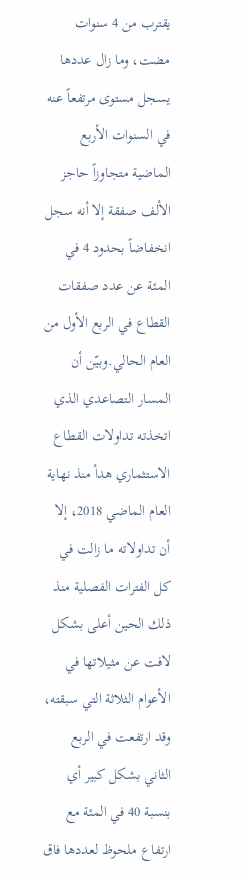يقترب من 4 سنوات مضت، وما زال عددها يسجل مستوى مرتفعاً عنه في السنوات الأربع الماضية متجاوزاً حاجز الألف صفقة إلا أنه سجل انخفاضاً بحدود 4 في المئة عن عدد صفقات القطاع في الربع الأول من العام الحالي.وبيّن أن المسار التصاعدي الذي اتخذته تداولات القطاع الاستثماري هدأ منذ نهاية العام الماضي 2018، إلا أن تداولاته ما زالت في كل الفترات الفصلية منذ ذلك الحين أعلى بشكل لافت عن مثيلاتها في الأعوام الثلاثة التي سبقته، وقد ارتفعت في الربع الثاني بشكل كبير أي بنسبة 40 في المئة مع ارتفاع ملحوظ لعددها فاق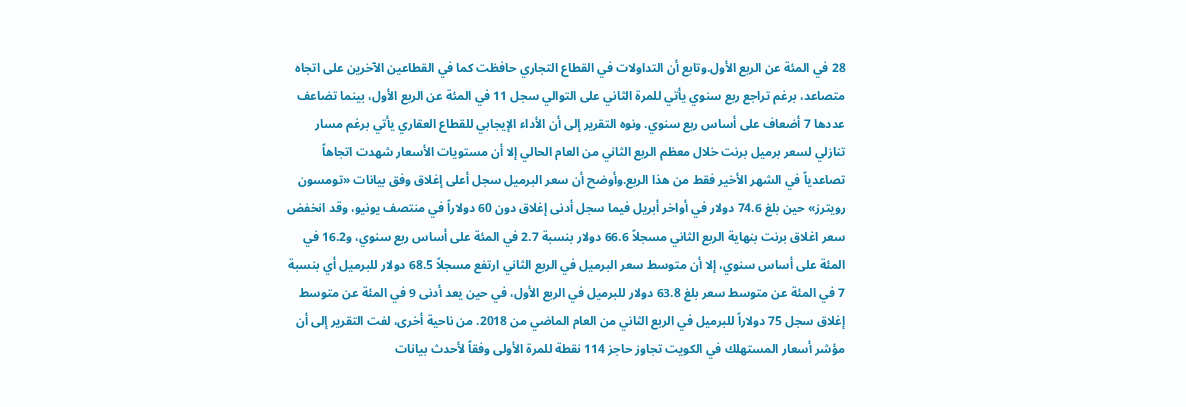28 في المئة عن الربع الأول.وتابع أن التداولات في القطاع التجاري حافظت كما في القطاعين الآخرين على اتجاه متصاعد، برغم تراجع ربع سنوي يأتي للمرة الثاني على التوالي سجل 11 في المئة عن الربع الأول، بينما تضاعف عددها 7 أضعاف على أساس ربع سنوي. ونوه التقرير إلى أن الأداء الإيجابي للقطاع العقاري يأتي برغم مسار تنازلي لسعر برميل برنت خلال معظم الربع الثاني من العام الحالي إلا أن مستويات الأسعار شهدت اتجاهاً تصاعدياً في الشهر الأخير فقط من هذا الربع.وأوضح أن سعر البرميل سجل أعلى إغلاق وفق بيانات «تومسون رويترز» حين بلغ 74.6 دولار في أواخر أبريل فيما سجل أدنى إغلاق دون 60 دولاراً في منتصف يونيو، وقد انخفض سعر اغلاق برنت بنهاية الربع الثاني مسجلاً 66.6 دولار بنسبة 2.7 في المئة على أساس ربع سنوي، و16.2 في المئة على أساس سنوي، إلا أن متوسط سعر البرميل في الربع الثاني ارتفع مسجلاً 68.5 دولار للبرميل أي بنسبة 7 في المئة عن متوسط سعر بلغ 63.8 دولار للبرميل في الربع الأول، في حين يعد أدنى 9 في المئة عن متوسط إغلاق سجل 75 دولاراً للبرميل في الربع الثاني من العام الماضي من 2018. من ناحية أخرى، لفت التقرير إلى أن مؤشر أسعار المستهلك في الكويت تجاوز حاجز 114 نقطة للمرة الأولى وفقاً لأحدث بيانات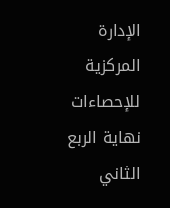الإدارة المركزية للإحصاءات نهاية الربع الثاني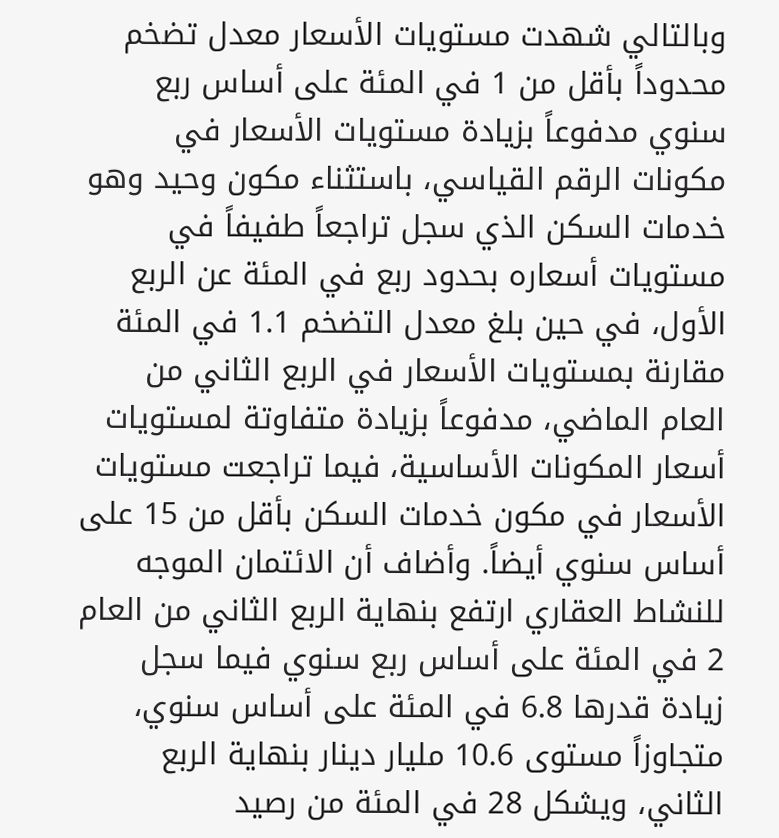وبالتالي شهدت مستويات الأسعار معدل تضخم محدوداً بأقل من 1 في المئة على أساس ربع سنوي مدفوعاً بزيادة مستويات الأسعار في مكونات الرقم القياسي، باستثناء مكون وحيد وهو خدمات السكن الذي سجل تراجعاً طفيفاً في مستويات أسعاره بحدود ربع في المئة عن الربع الأول، في حين بلغ معدل التضخم 1.1 في المئة مقارنة بمستويات الأسعار في الربع الثاني من العام الماضي، مدفوعاً بزيادة متفاوتة لمستويات أسعار المكونات الأساسية، فيما تراجعت مستويات الأسعار في مكون خدمات السكن بأقل من 15 على أساس سنوي أيضاً. وأضاف أن الائتمان الموجه للنشاط العقاري ارتفع بنهاية الربع الثاني من العام 2 في المئة على أساس ربع سنوي فيما سجل زيادة قدرها 6.8 في المئة على أساس سنوي، متجاوزاً مستوى 10.6 مليار دينار بنهاية الربع الثاني، ويشكل 28 في المئة من رصيد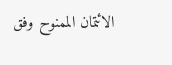الائتمان الممنوح وفق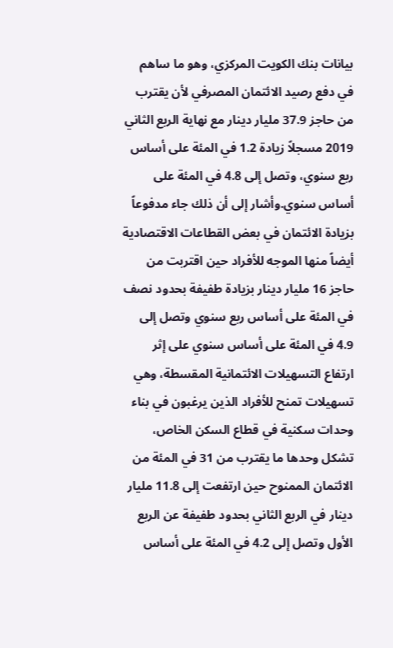بيانات بنك الكويت المركزي، وهو ما ساهم في دفع رصيد الائتمان المصرفي لأن يقترب من حاجز 37.9 مليار دينار مع نهاية الربع الثاني 2019 مسجلاً زيادة 1.2 في المئة على أساس ربع سنوي، وتصل إلى 4.8 في المئة على أساس سنوي.وأشار إلى أن ذلك جاء مدفوعاً بزيادة الائتمان في بعض القطاعات الاقتصادية أيضاً منها الموجه للأفراد حين اقتربت من حاجز 16 مليار دينار بزيادة طفيفة بحدود نصف في المئة على أساس ربع سنوي وتصل إلى 4.9 في المئة على أساس سنوي على إثر ارتفاع التسهيلات الائتمانية المقسطة، وهي تسهيلات تمنح للأفراد الذين يرغبون في بناء وحدات سكنية في قطاع السكن الخاص، تشكل وحدها ما يقترب من 31 في المئة من الائتمان الممنوح حين ارتفعت إلى 11.8 مليار دينار في الربع الثاني بحدود طفيفة عن الربع الأول وتصل إلى 4.2 في المئة على أساس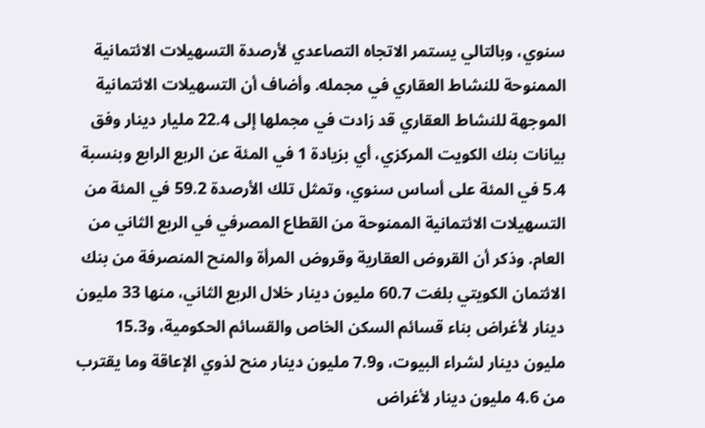سنوي، وبالتالي يستمر الاتجاه التصاعدي لأرصدة التسهيلات الائتمانية الممنوحة للنشاط العقاري في مجمله. وأضاف أن التسهيلات الائتمانية الموجهة للنشاط العقاري قد زادت في مجملها إلى 22.4 مليار دينار وفق بيانات بنك الكويت المركزي، أي بزيادة 1 في المئة عن الربع الرابع وبنسبة 5.4 في المئة على أساس سنوي، وتمثل تلك الأرصدة 59.2 في المئة من التسهيلات الائتمانية الممنوحة من القطاع المصرفي في الربع الثاني من العام. وذكر أن القروض العقارية وقروض المرأة والمنح المنصرفة من بنك الائتمان الكويتي بلغت 60.7 مليون دينار خلال الربع الثاني، منها 33 مليون دينار لأغراض بناء قسائم السكن الخاص والقسائم الحكومية، و15.3 مليون دينار لشراء البيوت، و7.9 مليون دينار منح لذوي الإعاقة وما يقترب من 4.6 مليون دينار لأغراض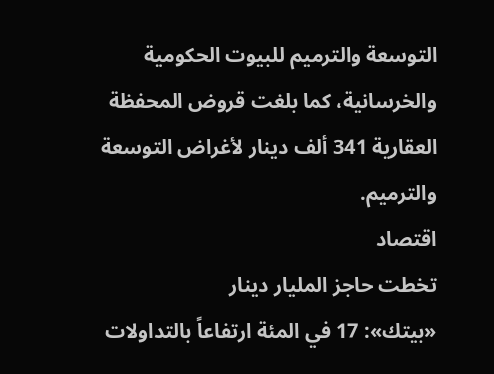التوسعة والترميم للبيوت الحكومية والخرسانية، كما بلغت قروض المحفظة العقارية 341 ألف دينار لأغراض التوسعة والترميم.
اقتصاد
تخطت حاجز المليار دينار
«بيتك»: 17 في المئة ارتفاعاً بالتداولات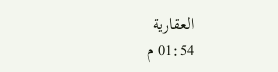العقارية
01:54 م